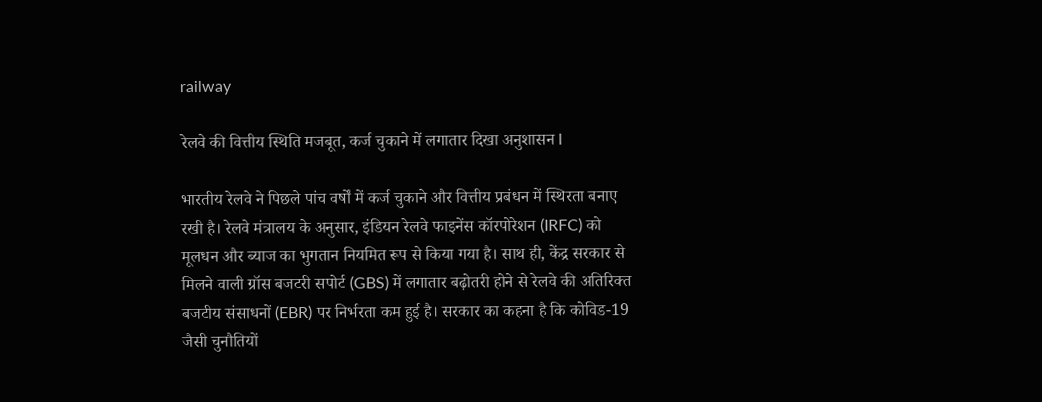railway

रेलवे की वित्तीय स्थिति मजबूत, कर्ज चुकाने में लगातार दिखा अनुशासन l

भारतीय रेलवे ने पिछले पांच वर्षों में कर्ज चुकाने और वित्तीय प्रबंधन में स्थिरता बनाए रखी है। रेलवे मंत्रालय के अनुसार, इंडियन रेलवे फाइनेंस कॉरपोरेशन (IRFC) को मूलधन और ब्याज का भुगतान नियमित रूप से किया गया है। साथ ही, केंद्र सरकार से मिलने वाली ग्रॉस बजटरी सपोर्ट (GBS) में लगातार बढ़ोतरी होने से रेलवे की अतिरिक्त बजटीय संसाधनों (EBR) पर निर्भरता कम हुई है। सरकार का कहना है कि कोविड-19 जैसी चुनौतियों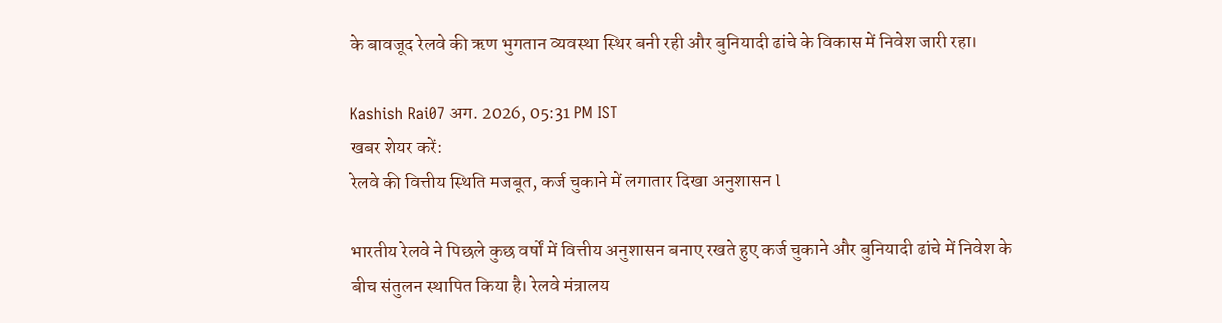के बावजूद रेलवे की ऋण भुगतान व्यवस्था स्थिर बनी रही और बुनियादी ढांचे के विकास में निवेश जारी रहा।

Kashish Rai07 अग. 2026, 05:31 PM IST
खबर शेयर करें:
रेलवे की वित्तीय स्थिति मजबूत, कर्ज चुकाने में लगातार दिखा अनुशासन l

भारतीय रेलवे ने पिछले कुछ वर्षों में वित्तीय अनुशासन बनाए रखते हुए कर्ज चुकाने और बुनियादी ढांचे में निवेश के बीच संतुलन स्थापित किया है। रेलवे मंत्रालय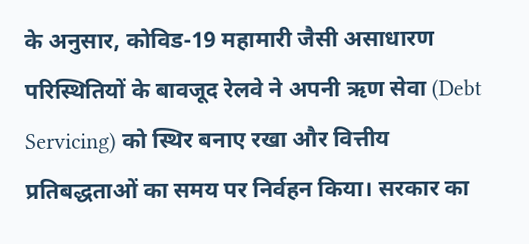के अनुसार, कोविड-19 महामारी जैसी असाधारण परिस्थितियों के बावजूद रेलवे ने अपनी ऋण सेवा (Debt Servicing) को स्थिर बनाए रखा और वित्तीय प्रतिबद्धताओं का समय पर निर्वहन किया। सरकार का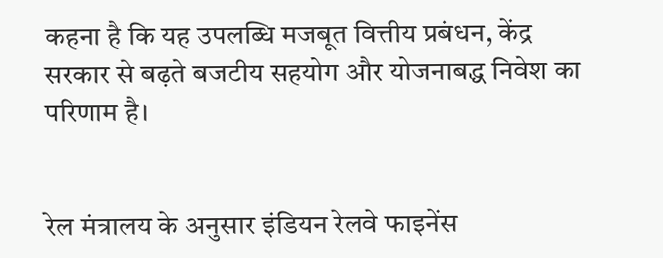कहना है कि यह उपलब्धि मजबूत वित्तीय प्रबंधन, केंद्र सरकार से बढ़ते बजटीय सहयोग और योजनाबद्ध निवेश का परिणाम है।


रेल मंत्रालय के अनुसार इंडियन रेलवे फाइनेंस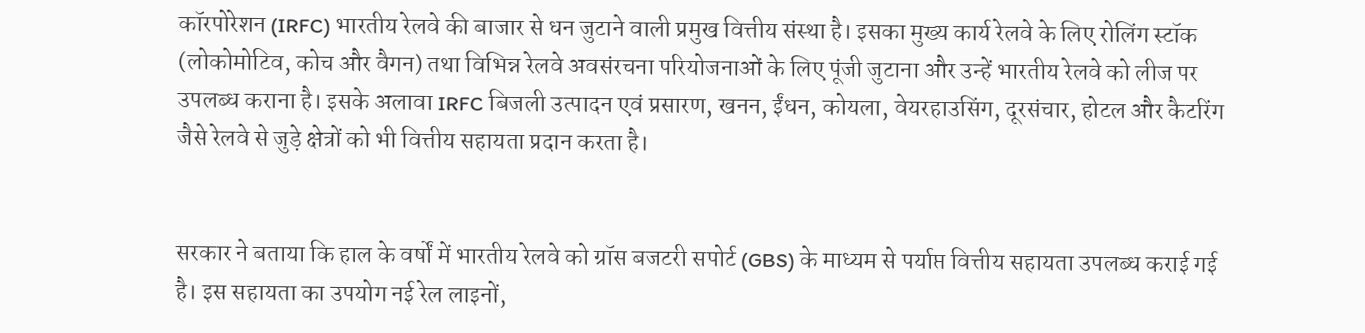कॉरपोरेशन (IRFC) भारतीय रेलवे की बाजार से धन जुटाने वाली प्रमुख वित्तीय संस्था है। इसका मुख्य कार्य रेलवे के लिए रोलिंग स्टॉक (लोकोमोटिव, कोच और वैगन) तथा विभिन्न रेलवे अवसंरचना परियोजनाओं के लिए पूंजी जुटाना और उन्हें भारतीय रेलवे को लीज पर उपलब्ध कराना है। इसके अलावा IRFC बिजली उत्पादन एवं प्रसारण, खनन, ईंधन, कोयला, वेयरहाउसिंग, दूरसंचार, होटल और कैटरिंग जैसे रेलवे से जुड़े क्षेत्रों को भी वित्तीय सहायता प्रदान करता है।


सरकार ने बताया कि हाल के वर्षों में भारतीय रेलवे को ग्रॉस बजटरी सपोर्ट (GBS) के माध्यम से पर्याप्त वित्तीय सहायता उपलब्ध कराई गई है। इस सहायता का उपयोग नई रेल लाइनों,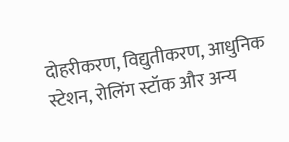दोहरीकरण, विद्युतीकरण, आधुनिक स्टेशन, रोलिंग स्टॉक और अन्य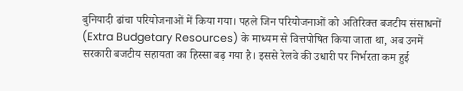बुनियादी ढांचा परियोजनाओं में किया गया। पहले जिन परियोजनाओं को अतिरिक्त बजटीय संसाधनों (Extra Budgetary Resources) के माध्यम से वित्तपोषित किया जाता था, अब उनमें सरकारी बजटीय सहायता का हिस्सा बढ़ गया है। इससे रेलवे की उधारी पर निर्भरता कम हुई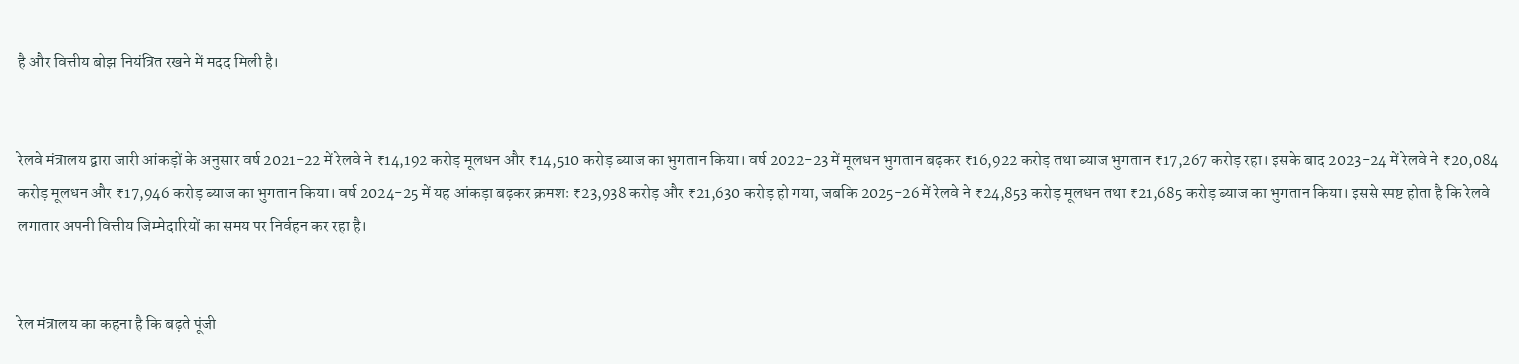है और वित्तीय बोझ नियंत्रित रखने में मदद मिली है।


रेलवे मंत्रालय द्वारा जारी आंकड़ों के अनुसार वर्ष 2021-22 में रेलवे ने ₹14,192 करोड़ मूलधन और ₹14,510 करोड़ ब्याज का भुगतान किया। वर्ष 2022-23 में मूलधन भुगतान बढ़कर ₹16,922 करोड़ तथा ब्याज भुगतान ₹17,267 करोड़ रहा। इसके बाद 2023-24 में रेलवे ने ₹20,084 करोड़ मूलधन और ₹17,946 करोड़ ब्याज का भुगतान किया। वर्ष 2024-25 में यह आंकड़ा बढ़कर क्रमशः ₹23,938 करोड़ और ₹21,630 करोड़ हो गया, जबकि 2025-26 में रेलवे ने ₹24,853 करोड़ मूलधन तथा ₹21,685 करोड़ ब्याज का भुगतान किया। इससे स्पष्ट होता है कि रेलवे लगातार अपनी वित्तीय जिम्मेदारियों का समय पर निर्वहन कर रहा है।


रेल मंत्रालय का कहना है कि बढ़ते पूंजी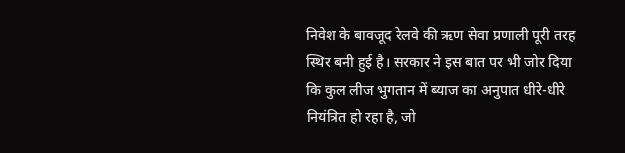निवेश के बावजूद रेलवे की ऋण सेवा प्रणाली पूरी तरह स्थिर बनी हुई है। सरकार ने इस बात पर भी जोर दिया कि कुल लीज भुगतान में ब्याज का अनुपात धीरे-धीरे नियंत्रित हो रहा है, जो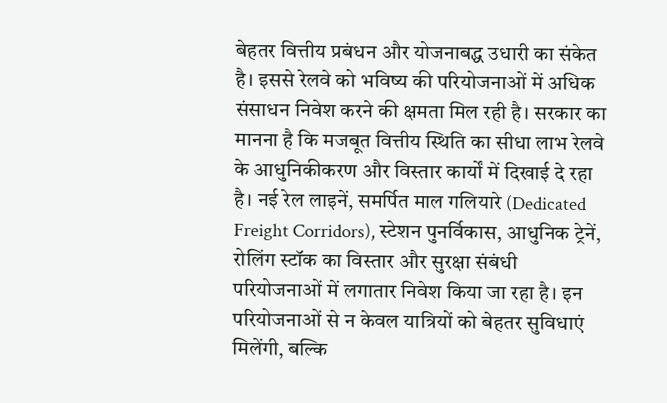बेहतर वित्तीय प्रबंधन और योजनाबद्ध उधारी का संकेत है। इससे रेलवे को भविष्य की परियोजनाओं में अधिक संसाधन निवेश करने की क्षमता मिल रही है। सरकार का मानना है कि मजबूत वित्तीय स्थिति का सीधा लाभ रेलवे के आधुनिकीकरण और विस्तार कार्यों में दिखाई दे रहा है। नई रेल लाइनें, समर्पित माल गलियारे (Dedicated Freight Corridors), स्टेशन पुनर्विकास, आधुनिक ट्रेनें, रोलिंग स्टॉक का विस्तार और सुरक्षा संबंधी परियोजनाओं में लगातार निवेश किया जा रहा है। इन परियोजनाओं से न केवल यात्रियों को बेहतर सुविधाएं मिलेंगी, बल्कि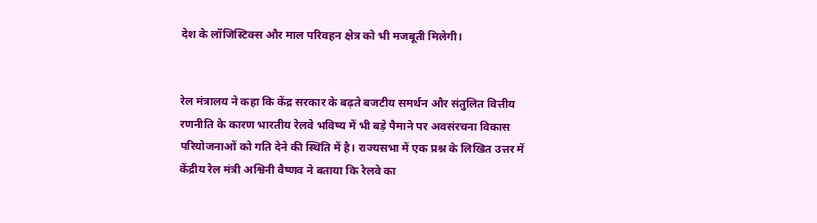देश के लॉजिस्टिक्स और माल परिवहन क्षेत्र को भी मजबूती मिलेगी।


रेल मंत्रालय ने कहा कि केंद्र सरकार के बढ़ते बजटीय समर्थन और संतुलित वित्तीय रणनीति के कारण भारतीय रेलवे भविष्य में भी बड़े पैमाने पर अवसंरचना विकास परियोजनाओं को गति देने की स्थिति में है। राज्यसभा में एक प्रश्न के लिखित उत्तर में केंद्रीय रेल मंत्री अश्विनी वैष्णव ने बताया कि रेलवे का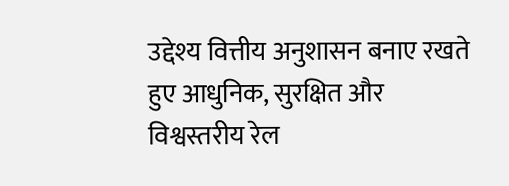उद्देश्य वित्तीय अनुशासन बनाए रखते हुए आधुनिक, सुरक्षित और विश्वस्तरीय रेल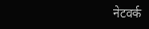नेटवर्क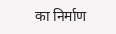का निर्माण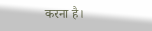करना है।